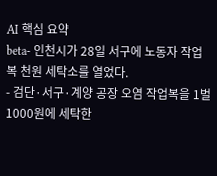AI 핵심 요약
beta- 인천시가 28일 서구에 노동자 작업복 천원 세탁소를 열었다.
- 검단·서구·계양 공장 오염 작업복을 1벌 1000원에 세탁한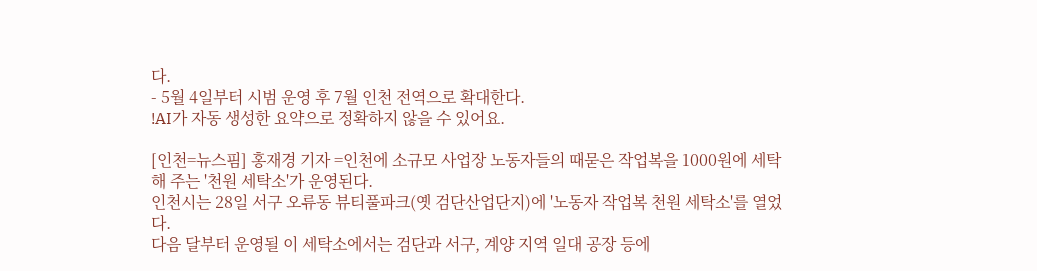다.
- 5월 4일부터 시범 운영 후 7월 인천 전역으로 확대한다.
!AI가 자동 생성한 요약으로 정확하지 않을 수 있어요.

[인천=뉴스핌] 홍재경 기자 =인천에 소규모 사업장 노동자들의 때묻은 작업복을 1000원에 세탁해 주는 '천원 세탁소'가 운영된다.
인천시는 28일 서구 오류동 뷰티풀파크(옛 검단산업단지)에 '노동자 작업복 천원 세탁소'를 열었다.
다음 달부터 운영될 이 세탁소에서는 검단과 서구, 계양 지역 일대 공장 등에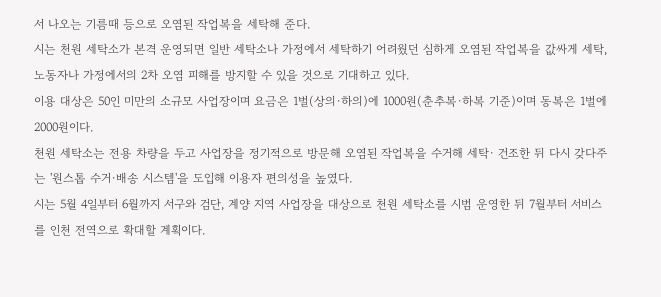서 나오는 기름때 등으로 오염된 작업복을 세탁해 준다.
시는 천원 세탁소가 본격 운영되면 일반 세탁소나 가정에서 세탁하기 어려웠던 심하게 오염된 작업복을 값싸게 세탁, 노동자나 가정에서의 2차 오염 피해를 방지할 수 있을 것으로 기대하고 있다.
이용 대상은 50인 미만의 소규모 사업장이며 요금은 1벌(상의·하의)에 1000원(춘추복·하복 기준)이며 동복은 1벌에 2000원이다.
천원 세탁소는 전용 차량을 두고 사업장을 정기적으로 방문해 오염된 작업복을 수거해 세탁· 건조한 뒤 다시 갖다주는 '원스톱 수거·배송 시스템'을 도입해 이용자 편의성을 높였다.
시는 5월 4일부터 6월까지 서구와 검단, 계양 지역 사업장을 대상으로 천원 세탁소를 시범 운영한 뒤 7월부터 서비스를 인천 전역으로 확대할 계획이다.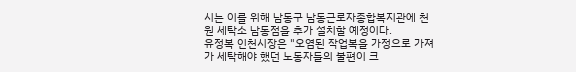시는 이를 위해 남동구 남동근로자종합복지관에 천원 세탁소 남동점을 추가 설치할 예정이다.
유정복 인천시장은 "오염된 작업복을 가정으로 가져가 세탁해야 했던 노동자들의 불편이 크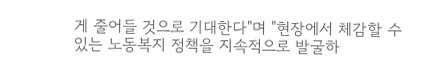게 줄어들 것으로 기대한다"며 "현장에서 체감할 수 있는 노동복지 정책을 지속적으로 발굴하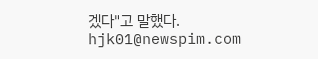겠다"고 말했다.
hjk01@newspim.com